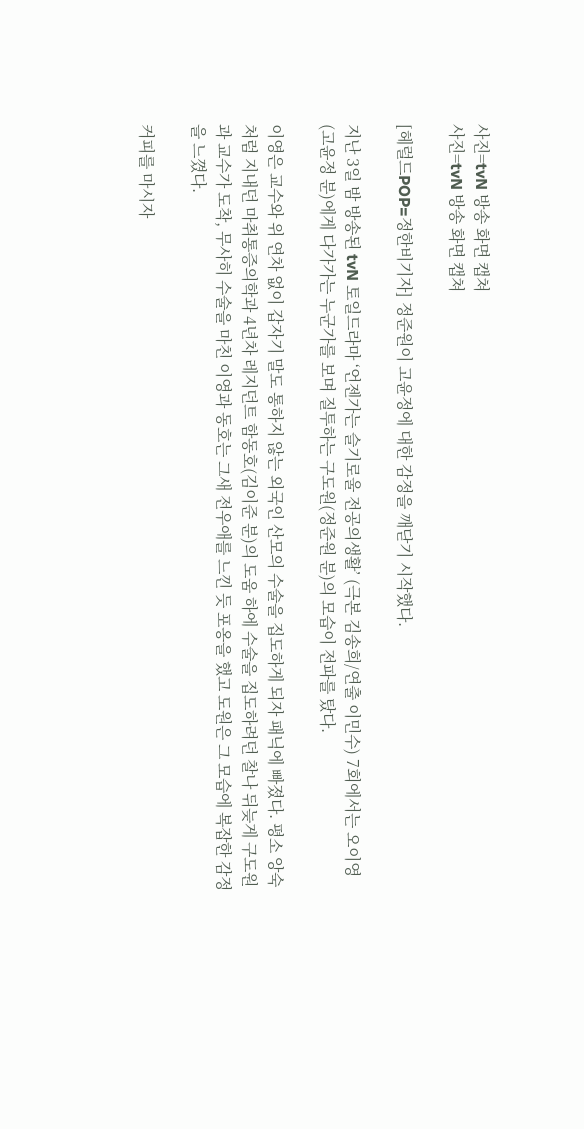사진=tvN 방송 화면 캡쳐
사진=tvN 방송 화면 캡쳐

[헤럴드POP=정한비기자] 정준원이 고윤정에 대한 감정을 깨닫기 시작했다.

지난 3일 밤 방송된 tvN 토일드라마 ‘언젠가는 슬기로울 전공의생활’ (극본 김송희/연출 이민수) 7회에서는 오이영(고윤정 분)에게 다가가는 누군가를 보며 질투하는 구도원(정준원 분)의 모습이 전파를 탔다.

이영은 교수와 위 연차 없이 갑자기 말도 통하지 않는 외국인 산모의 수술을 집도하게 되자 패닉에 빠졌다. 평소 앙숙처럼 지내던 마취통증의학과 4년차 레지던트 함동호(김이준 분)의 도움 하에 수술을 집도하려던 찰나 뒤늦게 구도원과 교수가 도착, 무사히 수술을 마친 이영과 동호는 그새 전우애를 느낀 듯 포옹을 했고 도원은 그 모습에 복잡한 감정을 느꼈다.

커피를 마시자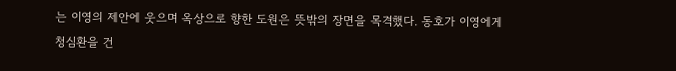는 이영의 제안에 웃으며 옥상으로 향한 도원은 뜻밖의 장면을 목격했다. 동호가 이영에게 청심환을 건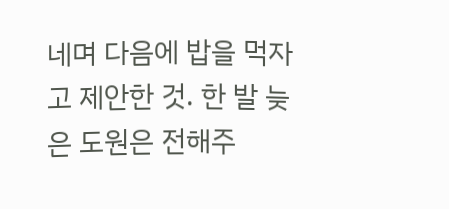네며 다음에 밥을 먹자고 제안한 것. 한 발 늦은 도원은 전해주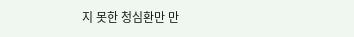지 못한 청심환만 만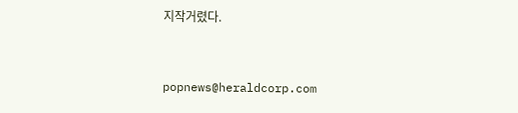지작거렸다.


popnews@heraldcorp.com